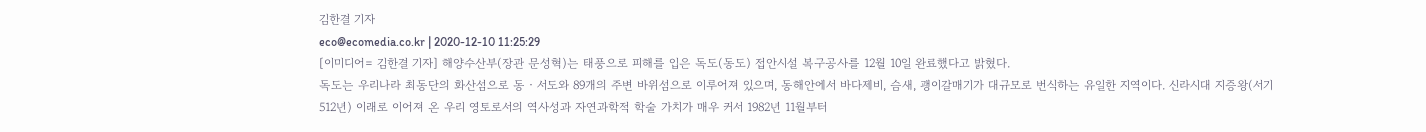김한결 기자
eco@ecomedia.co.kr | 2020-12-10 11:25:29
[이미디어= 김한결 기자] 해양수산부(장관 문성혁)는 태풍으로 피해를 입은 독도(동도) 접안시설 복구공사를 12월 10일 완료했다고 밝혔다.
독도는 우리나라 최동단의 화산섬으로 동‧서도와 89개의 주변 바위섬으로 이루어져 있으며, 동해안에서 바다제비, 슴새, 괭이갈매기가 대규모로 번식하는 유일한 지역이다. 신라시대 지증왕(서기 512년) 이래로 이어져 온 우리 영토로서의 역사성과 자연과학적 학술 가치가 매우 커서 1982년 11월부터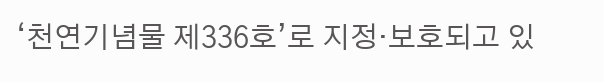‘천연기념물 제336호’로 지정‧보호되고 있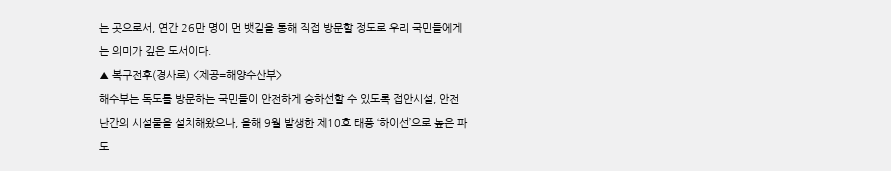는 곳으로서, 연간 26만 명이 먼 뱃길을 통해 직접 방문할 정도로 우리 국민들에게는 의미가 깊은 도서이다.
▲ 복구전후(경사로) <제공=해양수산부>
해수부는 독도를 방문하는 국민들이 안전하게 승하선할 수 있도록 접안시설, 안전난간의 시설물을 설치해왔으나, 올해 9월 발생한 제10호 태풍 ‘하이선’으로 높은 파도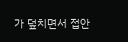가 덮치면서 접안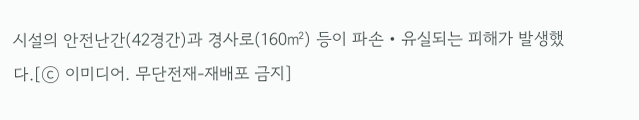시설의 안전난간(42경간)과 경사로(160㎡) 등이 파손‧유실되는 피해가 발생했다.[ⓒ 이미디어. 무단전재-재배포 금지]